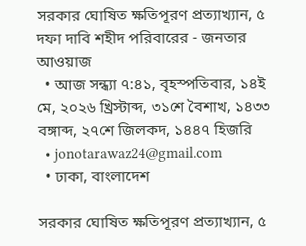সরকার ঘোষিত ক্ষতিপূরণ প্রত্যাখ্যান, ৫ দফা দাবি শহীদ পরিবারের - জনতার আওয়াজ
  • আজ সন্ধ্যা ৭:৪১, বৃহস্পতিবার, ১৪ই মে, ২০২৬ খ্রিস্টাব্দ, ৩১শে বৈশাখ, ১৪৩৩ বঙ্গাব্দ, ২৭শে জিলকদ, ১৪৪৭ হিজরি
  • jonotarawaz24@gmail.com
  • ঢাকা, বাংলাদেশ

সরকার ঘোষিত ক্ষতিপূরণ প্রত্যাখ্যান, ৫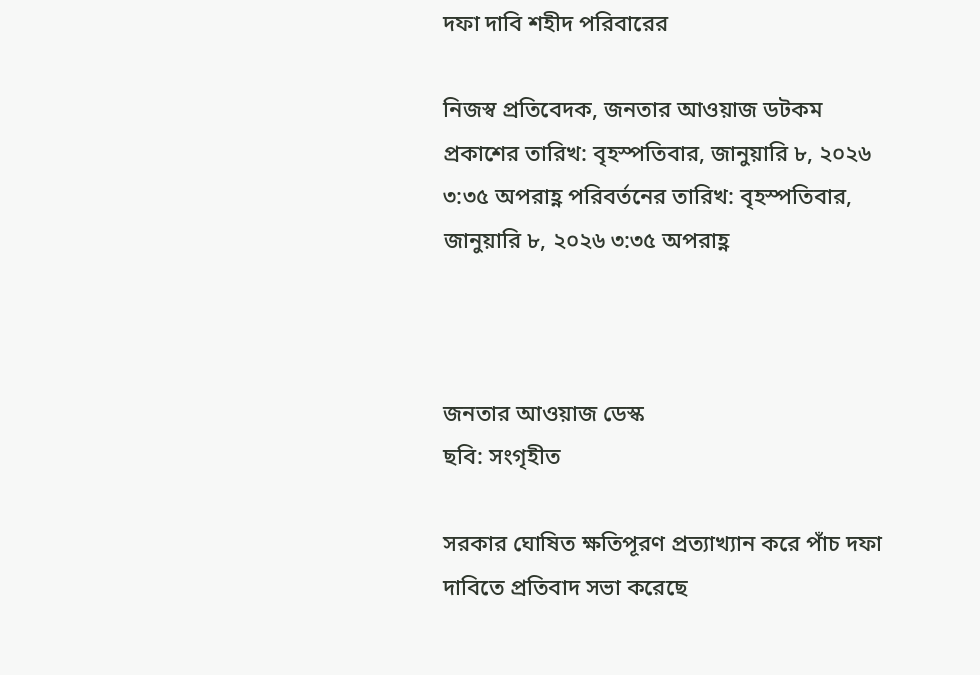দফা দাবি শহীদ পরিবারের

নিজস্ব প্রতিবেদক, জনতার আওয়াজ ডটকম
প্রকাশের তারিখ: বৃহস্পতিবার, জানুয়ারি ৮, ২০২৬ ৩:৩৫ অপরাহ্ণ পরিবর্তনের তারিখ: বৃহস্পতিবার, জানুয়ারি ৮, ২০২৬ ৩:৩৫ অপরাহ্ণ



জনতার আওয়াজ ডেস্ক
ছবি: সংগৃহীত

সরকার ঘোষিত ক্ষতিপূরণ প্রত্যাখ্যান করে পাঁচ দফা দাবিতে প্রতিবাদ সভা করেছে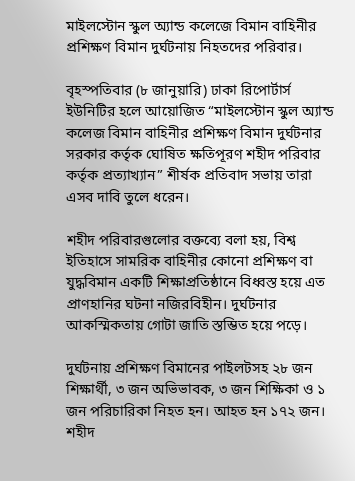মাইলস্টোন স্কুল অ্যান্ড কলেজে বিমান বাহিনীর প্রশিক্ষণ বিমান দুর্ঘটনায় নিহতদের পরিবার।

বৃহস্পতিবার (৮ জানুয়ারি) ঢাকা রিপোর্টার্স ইউনিটির হলে আয়োজিত “মাইলস্টোন স্কুল অ্যান্ড কলেজ বিমান বাহিনীর প্রশিক্ষণ বিমান দুর্ঘটনার সরকার কর্তৃক ঘোষিত ক্ষতিপূরণ শহীদ পরিবার কর্তৃক প্রত্যাখ্যান” শীর্ষক প্রতিবাদ সভায় তারা এসব দাবি তুলে ধরেন।

শহীদ পরিবারগুলোর বক্তব্যে বলা হয়, বিশ্ব ইতিহাসে সামরিক বাহিনীর কোনো প্রশিক্ষণ বা যুদ্ধবিমান একটি শিক্ষাপ্রতিষ্ঠানে বিধ্বস্ত হয়ে এত প্রাণহানির ঘটনা নজিরবিহীন। দুর্ঘটনার আকস্মিকতায় গোটা জাতি স্তম্ভিত হয়ে পড়ে।

দুর্ঘটনায় প্রশিক্ষণ বিমানের পাইলটসহ ২৮ জন শিক্ষার্থী, ৩ জন অভিভাবক, ৩ জন শিক্ষিকা ও ১ জন পরিচারিকা নিহত হন। আহত হন ১৭২ জন। শহীদ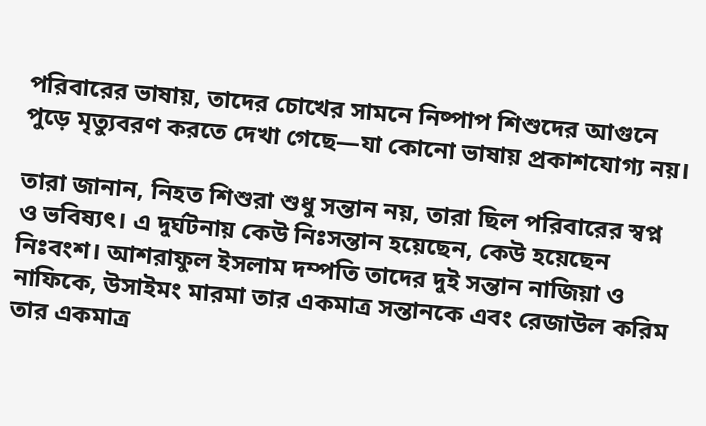পরিবারের ভাষায়, তাদের চোখের সামনে নিষ্পাপ শিশুদের আগুনে পুড়ে মৃত্যুবরণ করতে দেখা গেছে—যা কোনো ভাষায় প্রকাশযোগ্য নয়।

তারা জানান, নিহত শিশুরা শুধু সন্তান নয়, তারা ছিল পরিবারের স্বপ্ন ও ভবিষ্যৎ। এ দুর্ঘটনায় কেউ নিঃসন্তান হয়েছেন, কেউ হয়েছেন নিঃবংশ। আশরাফুল ইসলাম দম্পতি তাদের দুই সন্তান নাজিয়া ও নাফিকে, উসাইমং মারমা তার একমাত্র সন্তানকে এবং রেজাউল করিম তার একমাত্র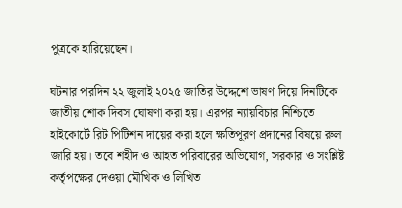পুত্রকে হারিয়েছেন।

ঘটনার পরদিন ২২ জুলাই ২০২৫ জাতির উদ্দেশে ভাষণ দিয়ে দিনটিকে জাতীয় শোক দিবস ঘোষণা করা হয়। এরপর ন্যায়বিচার নিশ্চিতে হাইকোর্টে রিট পিটিশন দায়ের করা হলে ক্ষতিপূরণ প্রদানের বিষয়ে রুল জারি হয়। তবে শহীদ ও আহত পরিবারের অভিযোগ, সরকার ও সংশ্লিষ্ট কর্তৃপক্ষের দেওয়া মৌখিক ও লিখিত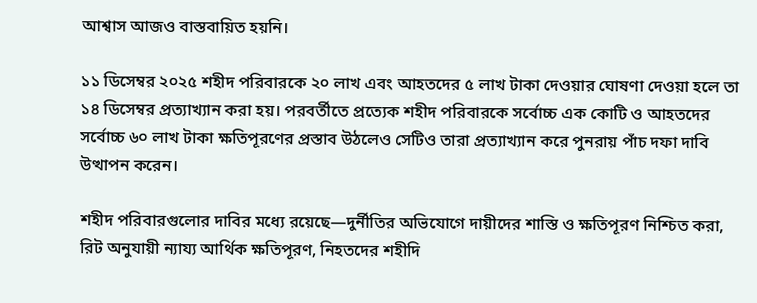আশ্বাস আজও বাস্তবায়িত হয়নি।

১১ ডিসেম্বর ২০২৫ শহীদ পরিবারকে ২০ লাখ এবং আহতদের ৫ লাখ টাকা দেওয়ার ঘোষণা দেওয়া হলে তা ১৪ ডিসেম্বর প্রত্যাখ্যান করা হয়। পরবর্তীতে প্রত্যেক শহীদ পরিবারকে সর্বোচ্চ এক কোটি ও আহতদের সর্বোচ্চ ৬০ লাখ টাকা ক্ষতিপূরণের প্রস্তাব উঠলেও সেটিও তারা প্রত্যাখ্যান করে পুনরায় পাঁচ দফা দাবি উত্থাপন করেন।

শহীদ পরিবারগুলোর দাবির মধ্যে রয়েছে—দুর্নীতির অভিযোগে দায়ীদের শাস্তি ও ক্ষতিপূরণ নিশ্চিত করা, রিট অনুযায়ী ন্যায্য আর্থিক ক্ষতিপূরণ, নিহতদের শহীদি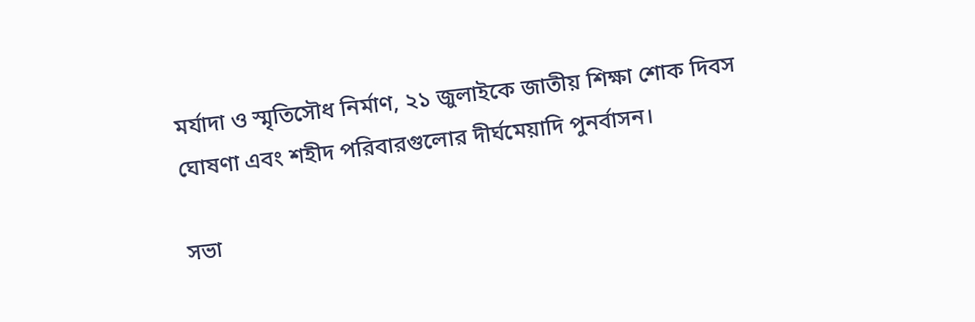মর্যাদা ও স্মৃতিসৌধ নির্মাণ, ২১ জুলাইকে জাতীয় শিক্ষা শোক দিবস ঘোষণা এবং শহীদ পরিবারগুলোর দীর্ঘমেয়াদি পুনর্বাসন।

সভা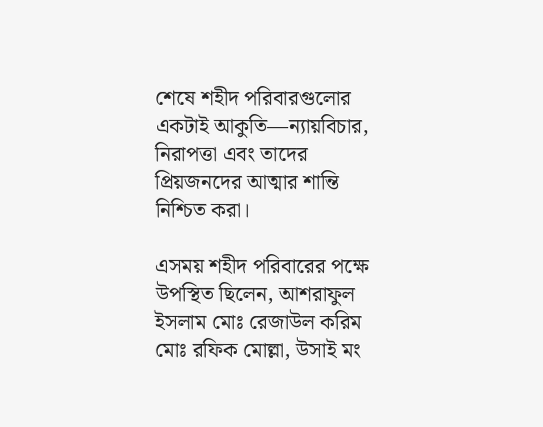শেষে শহীদ পরিবারগুলোর একটাই আকুতি—ন্যায়বিচার, নিরাপত্তা এবং তাদের প্রিয়জনদের আত্মার শান্তি নিশ্চিত করা।

এসময় শহীদ পরিবারের পক্ষে উপস্থিত ছিলেন, আশরাফুল ইসলাম মোঃ রেজাউল করিম মোঃ রফিক মোল্লা, উসাই মং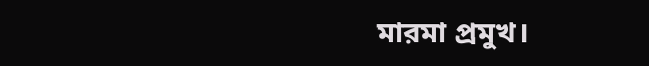মারমা প্রমুখ।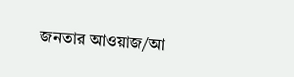জনতার আওয়াজ/আ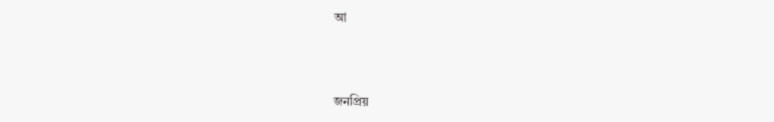আ



জনপ্রিয়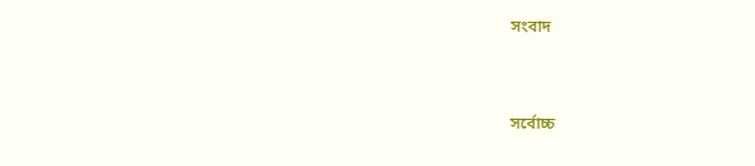সংবাদ



সর্বোচ্চ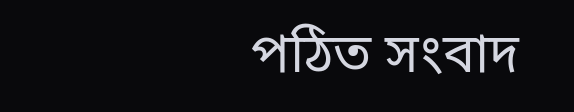পঠিত সংবাদ